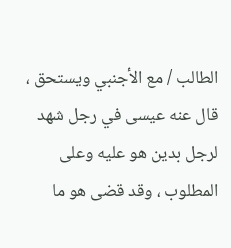الطالب / مع الأجنبي ويستحق ، قال عنه عيسى في رجل شهد لرجل بدين هو عليه وعلى المطلوب ، وقد قضى هو ما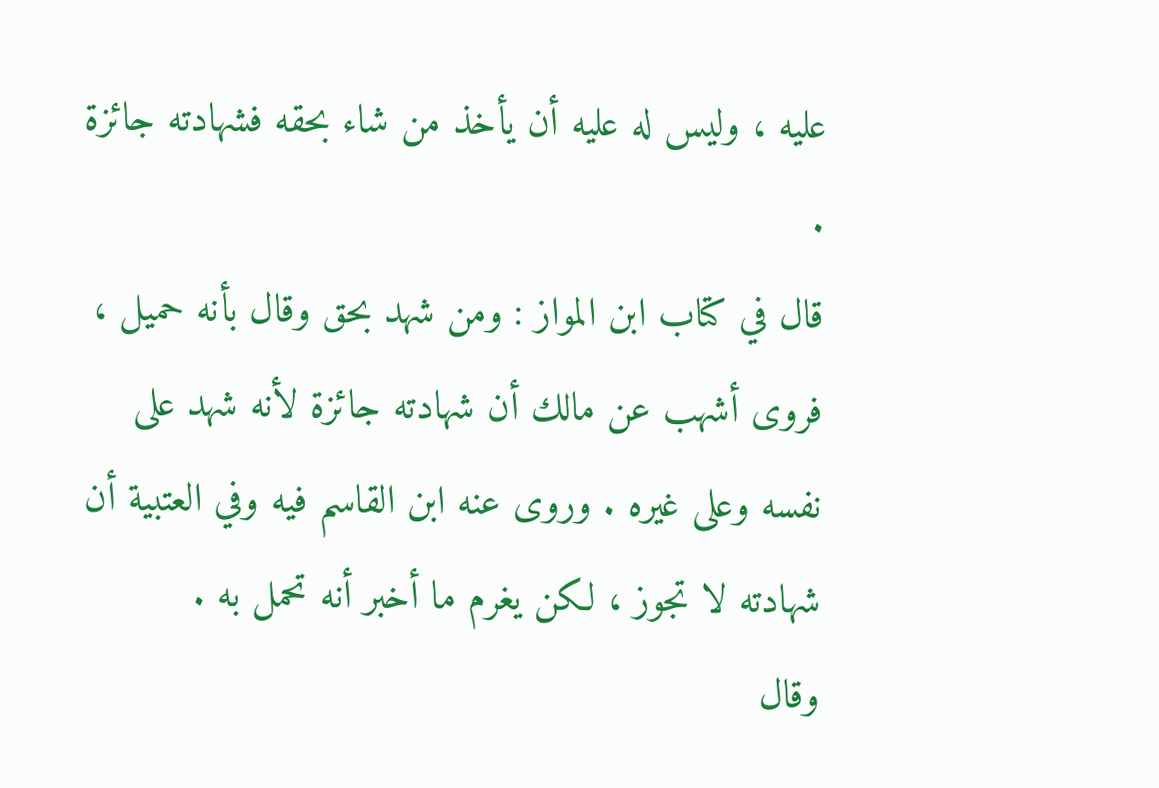عليه ، وليس له عليه أن يأخذ من شاء بحقه فشهادته جائزة .
قال في كتاب ابن المواز : ومن شهد بحق وقال بأنه حميل ، فروى أشهب عن مالك أن شهادته جائزة لأنه شهد على نفسه وعلى غيره . وروى عنه ابن القاسم فيه وفي العتبية أن شهادته لا تجوز ، لكن يغرم ما أخبر أنه تحمل به .
وقال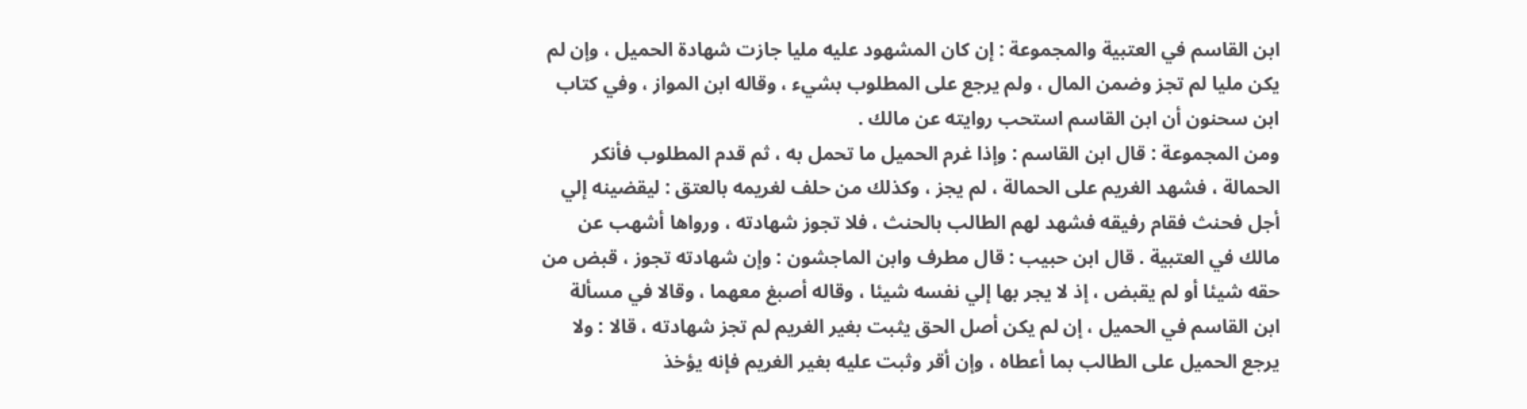ابن القاسم في العتبية والمجموعة : إن كان المشهود عليه مليا جازت شهادة الحميل ، وإن لم يكن مليا لم تجز وضمن المال ، ولم يرجع على المطلوب بشيء ، وقاله ابن المواز ، وفي كتاب ابن سحنون أن ابن القاسم استحب روايته عن مالك .
ومن المجموعة : قال ابن القاسم : وإذا غرم الحميل ما تحمل به ، ثم قدم المطلوب فأنكر الحمالة ، فشهد الغريم على الحمالة ، لم يجز ، وكذلك من حلف لغريمه بالعتق : ليقضينه إلي أجل فحنث فقام رفيقه فشهد لهم الطالب بالحنث ، فلا تجوز شهادته ، ورواها أشهب عن مالك في العتبية . قال ابن حبيب : قال مطرف وابن الماجشون : وإن شهادته تجوز ، قبض من حقه شيئا أو لم يقبض ، إذ لا يجر بها إلي نفسه شيئا ، وقاله أصبغ معهما ، وقالا في مسألة ابن القاسم في الحميل ، إن لم يكن أصل الحق يثبت بغير الغريم لم تجز شهادته ، قالا : ولا يرجع الحميل على الطالب بما أعطاه ، وإن أقر وثبت عليه بغير الغريم فإنه يؤخذ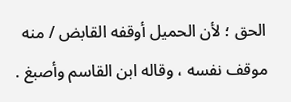الحق ؛ لأن الحميل أوقفه القابض / منه موقف نفسه ، وقاله ابن القاسم وأصبغ .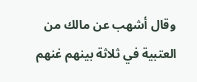وقال أشهب عن مالك من العتبية في ثلاثة بينهم غنهم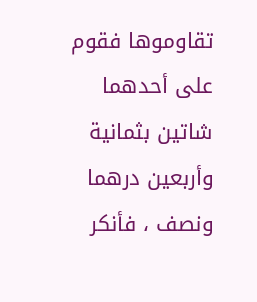تقاوموها فقوم على أحدهما شاتين بثمانية وأربعين درهما ونصف ، فأنكر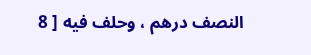النصف درهم ، وحلف فيه [ 8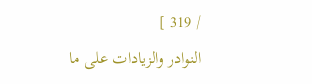/ 319 ]
النوادر والزيادات على ما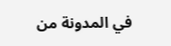في المدونة من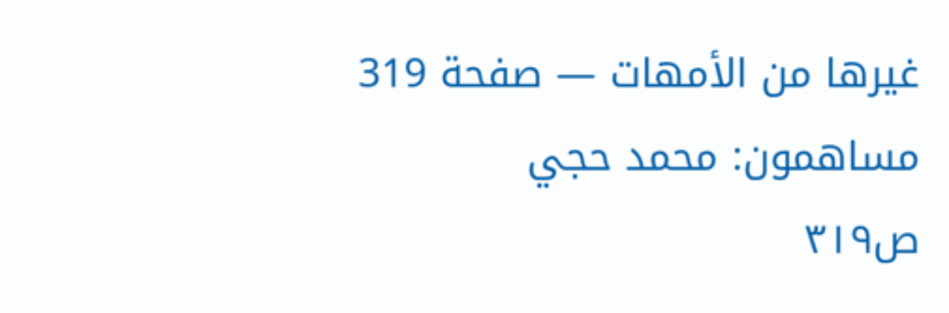غيرها من الأمهات — صفحة 319
مساهمون: محمد حجي
ص٣١٩